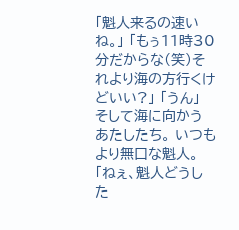「魁人来るの速いね。」 「もぅ11時30分だからな(笑)それより海の方行くけどいい?」 「うん」 そして海に向かうあたしたち。 いつもより無口な魁人。 「ねぇ、魁人どうした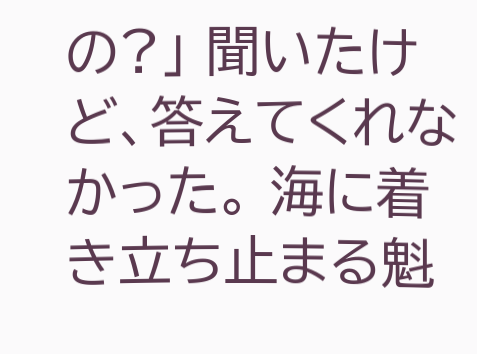の?」 聞いたけど、答えてくれなかった。 海に着き立ち止まる魁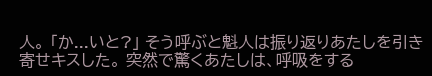人。 「か...いと?」 そう呼ぶと魁人は振り返りあたしを引き寄せキスした。 突然で驚くあたしは、呼吸をする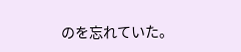のを忘れていた。